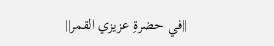||في حضرةِ عزيزي القمر||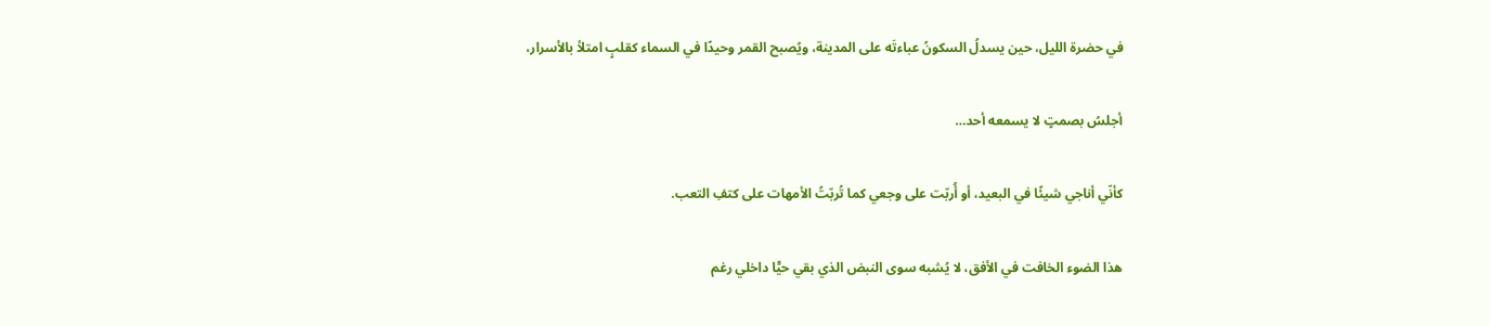في حضرة الليل، حين يسدلُ السكونُ عباءتَه على المدينة، ويُصبح القمر وحيدًا في السماء كقلبٍ امتلأ بالأسرار،

أجلسُ بصمتٍ لا يسمعه أحد…

كأنّي أناجي شيئًا في البعيد، أو أُربّت على وجعي كما تُربّتُ الأمهات على كتفِ التعب.

هذا الضوء الخافت في الأفق، لا يُشبه سوى النبض الذي بقي حيًّا داخلي رغم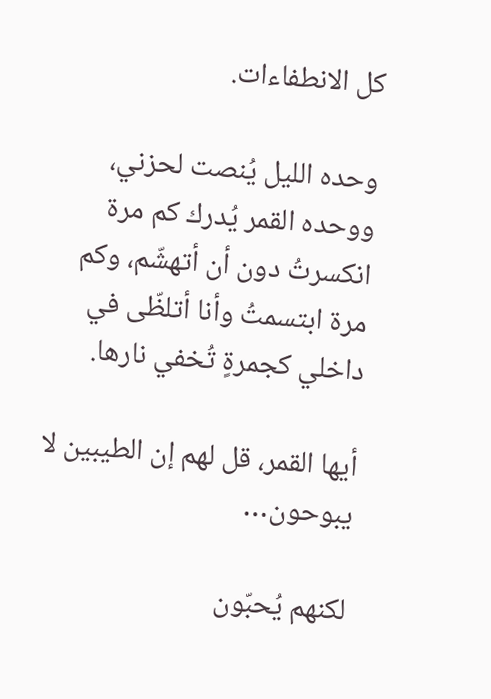كل الانطفاءات.

وحده الليل يُنصت لحزني، ووحده القمر يُدرك كم مرة انكسرتُ دون أن أتهشّم، وكم مرة ابتسمتُ وأنا أتلظّى في داخلي كجمرةٍ تُخفي نارها.

أيها القمر، قل لهم إن الطيبين لا يبوحون…

لكنهم يُحبّون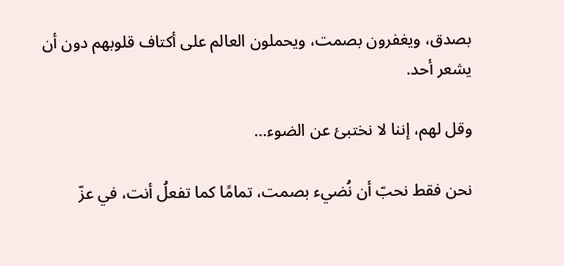بصدق، ويغفرون بصمت، ويحملون العالم على أكتاف قلوبهم دون أن يشعر أحد.

وقل لهم، إننا لا نختبئ عن الضوء…

نحن فقط نحبّ أن نُضيء بصمت، تمامًا كما تفعلُ أنت، في عزّ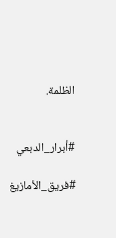الظلمة.


#أبرار_الدبعي

#فريق_الأمازيغ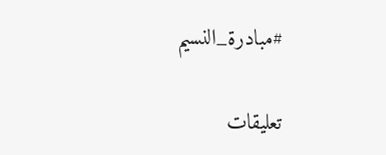#مبادرة_النسيم

تعليقات